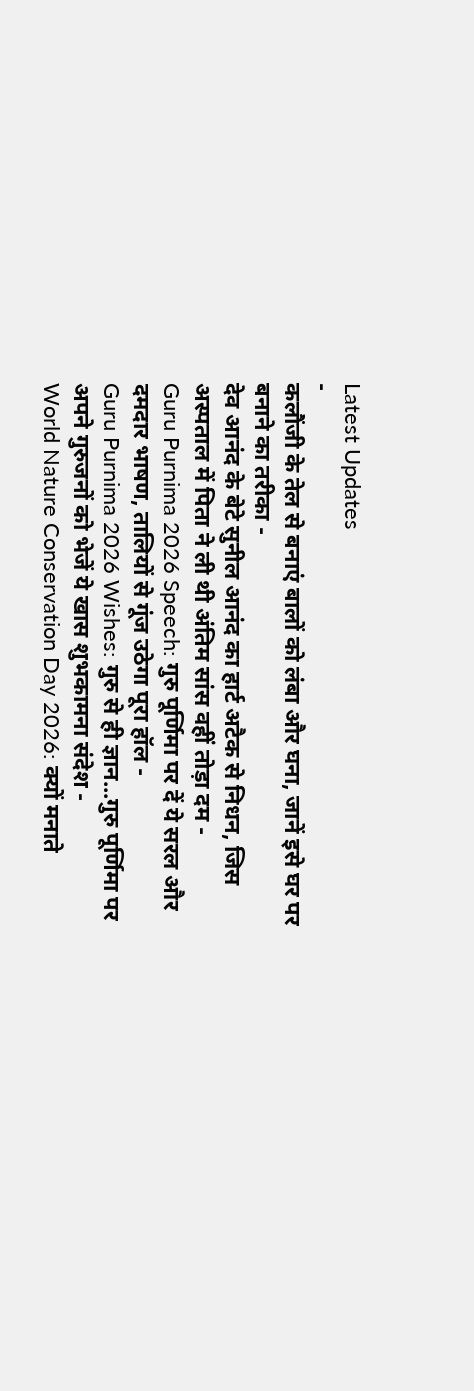Latest Updates
-
कलौंजी के तेल से बनाएं बालों को लंबा और घना, जानें इसे घर पर बनाने का तरीका -
देव आनंद के बेटे सुनील आनंद का हार्ट अटैक से निधन, जिस अस्पताल में पिता ने ली थी अंतिम सांस वहीं तोड़ा दम -
Guru Purnima 2026 Speech: गुरु पूर्णिमा पर दें ये सरल और दमदार भाषण, तालियों से गूंज उठेगा पूरा हॉल -
Guru Purnima 2026 Wishes: गुरु से ही ज्ञान...गुरु पूर्णिमा पर अपने गुरुजनों को भेजें ये खास शुभकामना संदेश -
World Nature Conservation Day 2026: क्यों मनाते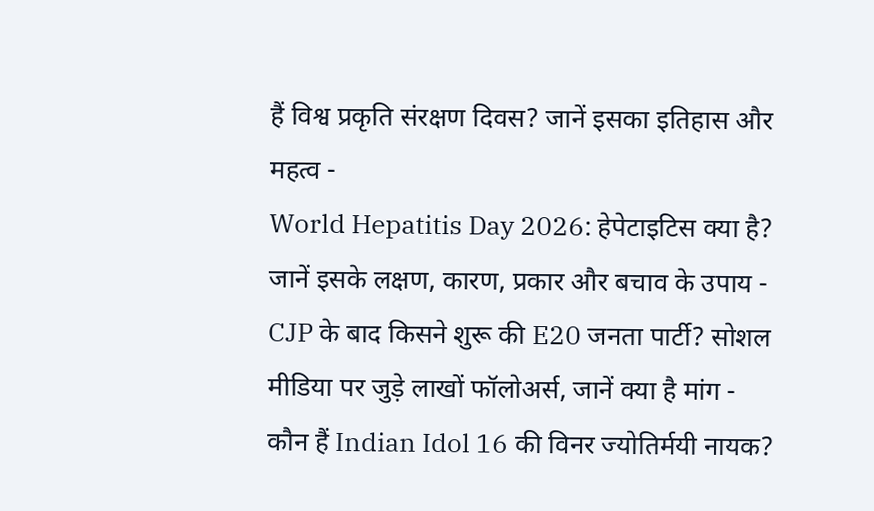हैं विश्व प्रकृति संरक्षण दिवस? जानें इसका इतिहास और महत्व -
World Hepatitis Day 2026: हेपेटाइटिस क्या है? जानें इसके लक्षण, कारण, प्रकार और बचाव के उपाय -
CJP के बाद किसने शुरू की E20 जनता पार्टी? सोशल मीडिया पर जुड़े लाखों फॉलोअर्स, जानें क्या है मांग -
कौन हैं Indian Idol 16 की विनर ज्योतिर्मयी नायक?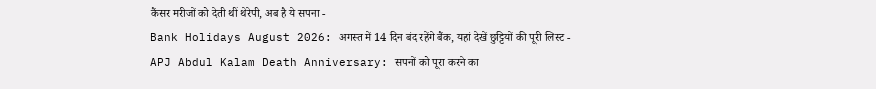कैंसर मरीजों को देती थीं थेरेपी, अब है ये सपना -
Bank Holidays August 2026: अगस्त में 14 दिन बंद रहेंगे बैंक, यहां देखें छुट्टियों की पूरी लिस्ट -
APJ Abdul Kalam Death Anniversary: सपनों को पूरा करने का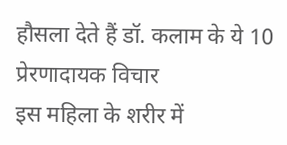हौसला देते हैं डॉ. कलाम के ये 10 प्रेरणादायक विचार
इस महिला के शरीर में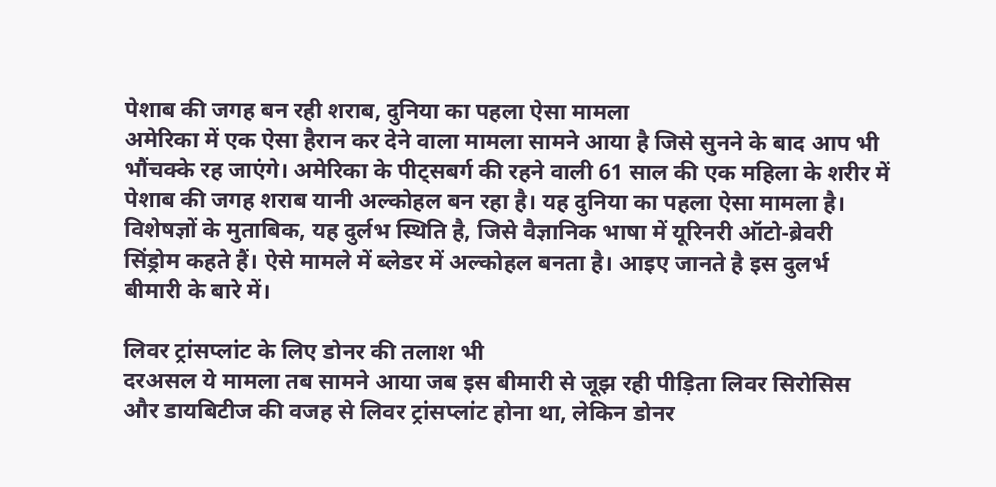पेशाब की जगह बन रही शराब, दुनिया का पहला ऐसा मामला
अमेरिका में एक ऐसा हैरान कर देने वाला मामला सामने आया है जिसे सुनने के बाद आप भी भौंचक्के रह जाएंगे। अमेरिका के पीट्सबर्ग की रहने वाली 61 साल की एक महिला के शरीर में पेशाब की जगह शराब यानी अल्कोहल बन रहा है। यह दुनिया का पहला ऐसा मामला है। विशेषज्ञों के मुताबिक, यह दुर्लभ स्थिति है, जिसे वैज्ञानिक भाषा में यूरिनरी ऑटो-ब्रेवरी सिंड्रोम कहते हैं। ऐसे मामले में ब्लेडर में अल्कोहल बनता है। आइए जानते है इस दुलर्भ बीमारी के बारे में।

लिवर ट्रांसप्लांट के लिए डोनर की तलाश भी
दरअसल ये मामला तब सामने आया जब इस बीमारी से जूझ रही पीड़िता लिवर सिरोसिस और डायबिटीज की वजह से लिवर ट्रांसप्लांट होना था, लेकिन डोनर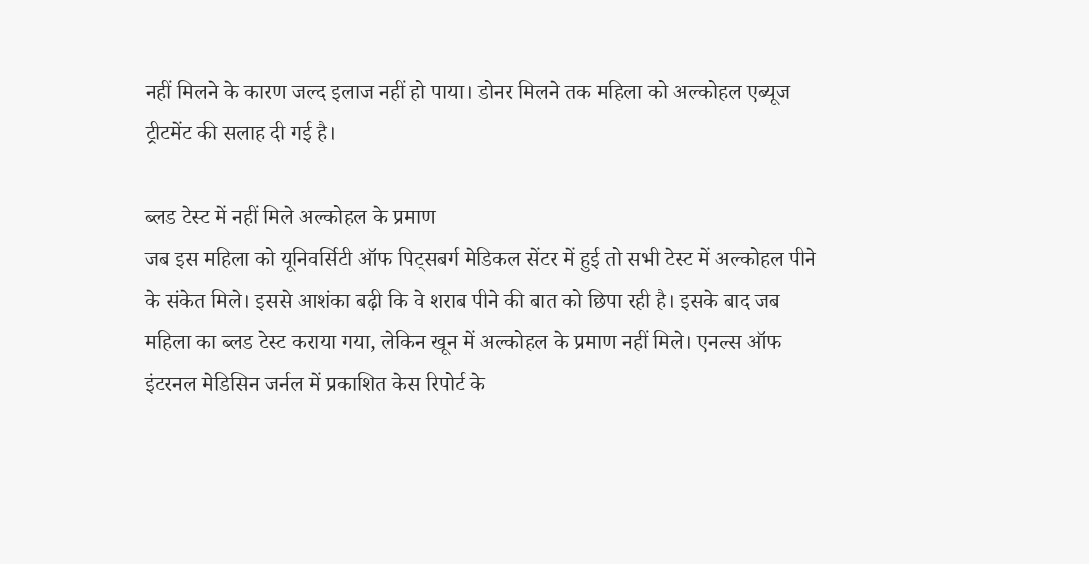नहीं मिलने के कारण जल्द इलाज नहीं हो पाया। डोनर मिलने तक महिला को अल्कोहल एब्यूज ट्रीटमेंट की सलाह दी गई है।

ब्लड टेस्ट में नहीं मिले अल्कोहल के प्रमाण
जब इस महिला को यूनिवर्सिटी ऑफ पिट्सबर्ग मेडिकल सेंटर में हुई तो सभी टेस्ट में अल्कोहल पीने के संकेत मिले। इससे आशंका बढ़ी कि वे शराब पीने की बात को छिपा रही है। इसके बाद जब महिला का ब्लड टेस्ट कराया गया, लेकिन खून में अल्कोहल के प्रमाण नहीं मिले। एनल्स ऑफ इंटरनल मेडिसिन जर्नल में प्रकाशित केस रिपोर्ट के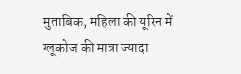मुताबिक, महिला की यूरिन में ग्लूकोज की मात्रा ज्यादा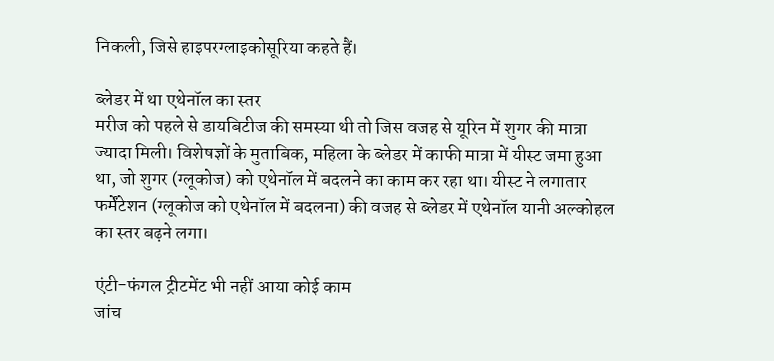निकली, जिसे हाइपरग्लाइकोसूरिया कहते हैं।

ब्लेडर में था एथेनॉल का स्तर
मरीज को पहले से डायबिटीज की समस्या थी तो जिस वजह से यूरिन में शुगर की मात्रा ज्यादा मिली। विशेषज्ञों के मुताबिक, महिला के ब्लेडर में काफी मात्रा में यीस्ट जमा हुआ था, जो शुगर (ग्लूकोज) को एथेनॉल में बदलने का काम कर रहा था। यीस्ट ने लगातार फर्मेंटेशन (ग्लूकोज को एथेनॉल में बदलना) की वजह से ब्लेडर में एथेनॉल यानी अल्कोहल का स्तर बढ़ने लगा।

एंटी-फंगल ट्रीटमेंट भी नहीं आया कोई काम
जांच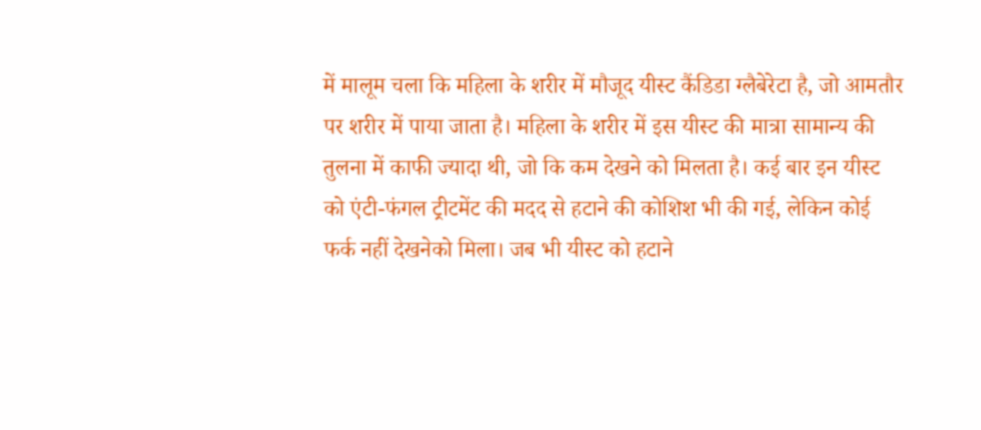में मालूम चला कि महिला के शरीर में मौजूद यीस्ट कैंडिडा ग्लैबेरेटा है, जो आमतौर पर शरीर में पाया जाता है। महिला के शरीर में इस यीस्ट की मात्रा सामान्य की तुलना में काफी ज्यादा थी, जो कि कम देखने को मिलता है। कई बार इन यीस्ट को एंटी-फंगल ट्रीटमेंट की मदद से हटाने की कोशिश भी की गई, लेकिन कोई फर्क नहीं देखनेको मिला। जब भी यीस्ट को हटाने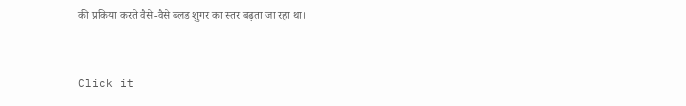की प्रकिया करते वैसे-वैसे ब्लड शुगर का स्तर बढ़ता जा रहा था।



Click it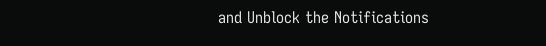and Unblock the Notifications